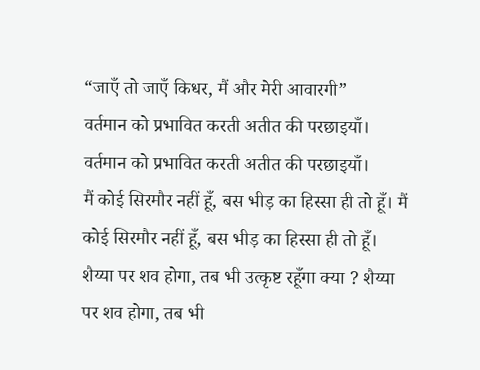“जाएँ तो जाएँ किधर, मैं और मेरी आवारगी”
वर्तमान को प्रभावित करती अतीत की परछाइयाँ। वर्तमान को प्रभावित करती अतीत की परछाइयाँ।
मैं कोई सिरमौर नहीं हूँ, बस भीड़ का हिस्सा ही तो हूँ। मैं कोई सिरमौर नहीं हूँ, बस भीड़ का हिस्सा ही तो हूँ।
शैय्या पर शव होगा, तब भी उत्कृष्ट रहूँगा क्या ? शैय्या पर शव होगा, तब भी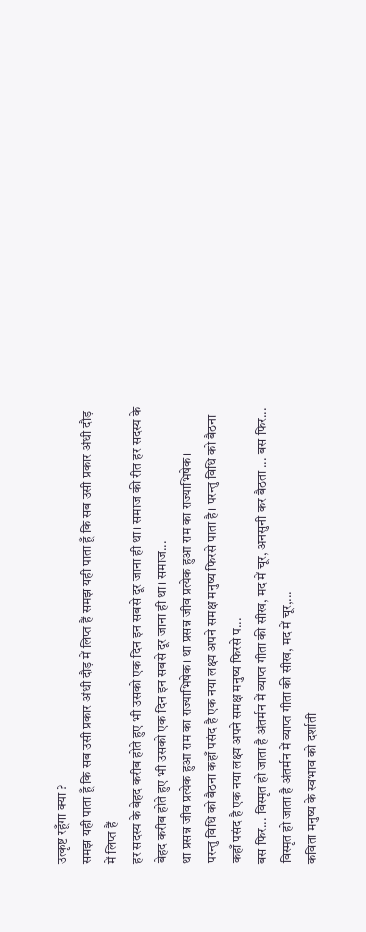उत्कृष्ट रहूँगा क्या ?
समझ यही पाता हूँ कि सब उसी प्रकार अंधी दौड़ में लिप्त हैं समझ यही पाता हूँ कि सब उसी प्रकार अंधी दौड़ में लिप्त हैं
हर सदस्य के बेहद करीब होते हुए भी उसको एक दिन इन सबसे दूर जाना ही था। समाज की रीत हर सदस्य के बेहद करीब होते हुए भी उसको एक दिन इन सबसे दूर जाना ही था। समाज...
था प्रसन्न जीव प्रत्येक हुआ राम का राज्याभिषेक। था प्रसन्न जीव प्रत्येक हुआ राम का राज्याभिषेक।
परन्तु विधि को बैठना कहाँ पसंद है एक नया लक्ष्य अपने समक्ष मनुष्य फिरसे पाता है। परन्तु विधि को बैठना कहाँ पसंद है एक नया लक्ष्य अपने समक्ष मनुष्य फिरसे प...
बस फिर... विस्मृत हो जाता है अंतर्मन में व्याप्त गीता की सीख, मद में चूर, अनसुनी कर बैठता ... बस फिर... विस्मृत हो जाता है अंतर्मन में व्याप्त गीता की सीख, मद में चूर,...
कविता मनुष्य के स्वभाव को दर्शाती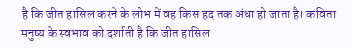है कि जीत हासिल करने के लोभ में वह किस हद तक अंधा हो जाता है। कविता मनुष्य के स्वभाव को दर्शाती है कि जीत हासिल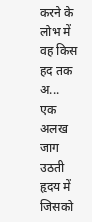करने के लोभ में वह किस हद तक अ...
एक अलख जाग उठती हृदय में जिसको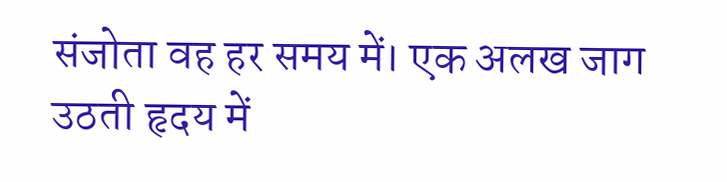संजोता वह हर समय में। एक अलख जाग उठती हृदय में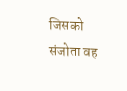जिसको संजोता वह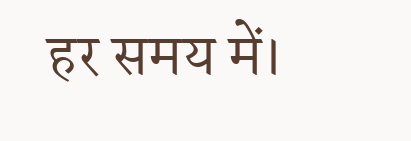हर समय में।